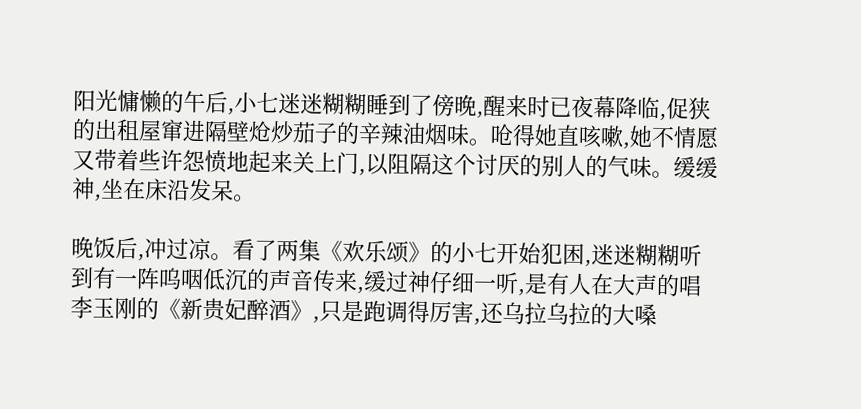阳光慵懒的午后,小七迷迷糊糊睡到了傍晚,醒来时已夜幕降临,促狭的出租屋窜进隔壁炝炒茄子的辛辣油烟味。呛得她直咳嗽,她不情愿又带着些许怨愤地起来关上门,以阻隔这个讨厌的别人的气味。缓缓神,坐在床沿发呆。

晚饭后,冲过凉。看了两集《欢乐颂》的小七开始犯困,迷迷糊糊听到有一阵呜咽低沉的声音传来,缓过神仔细一听,是有人在大声的唱李玉刚的《新贵妃醉酒》,只是跑调得厉害,还乌拉乌拉的大嗓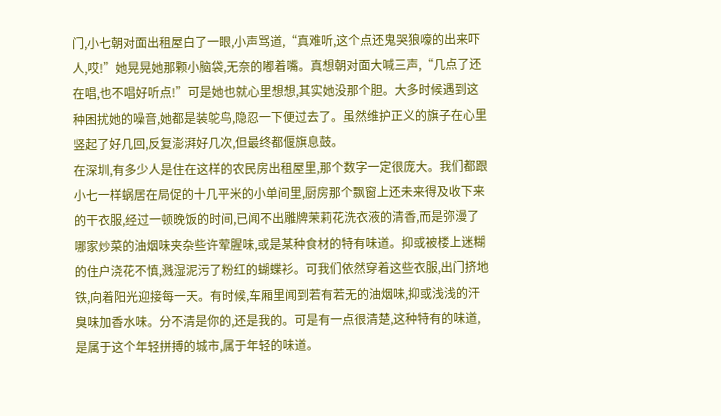门,小七朝对面出租屋白了一眼,小声骂道,“真难听,这个点还鬼哭狼嚎的出来吓人,哎!”她晃晃她那颗小脑袋,无奈的嘟着嘴。真想朝对面大喊三声,“几点了还在唱,也不唱好听点!”可是她也就心里想想,其实她没那个胆。大多时候遇到这种困扰她的噪音,她都是装鸵鸟,隐忍一下便过去了。虽然维护正义的旗子在心里竖起了好几回,反复澎湃好几次,但最终都偃旗息鼓。
在深圳,有多少人是住在这样的农民房出租屋里,那个数字一定很庞大。我们都跟小七一样蜗居在局促的十几平米的小单间里,厨房那个飘窗上还未来得及收下来的干衣服,经过一顿晚饭的时间,已闻不出雕牌茉莉花洗衣液的清香,而是弥漫了哪家炒菜的油烟味夹杂些许荤腥味,或是某种食材的特有味道。抑或被楼上迷糊的住户浇花不慎,溅湿泥污了粉红的蝴蝶衫。可我们依然穿着这些衣服,出门挤地铁,向着阳光迎接每一天。有时候,车厢里闻到若有若无的油烟味,抑或浅浅的汗臭味加香水味。分不清是你的,还是我的。可是有一点很清楚,这种特有的味道,是属于这个年轻拼搏的城市,属于年轻的味道。